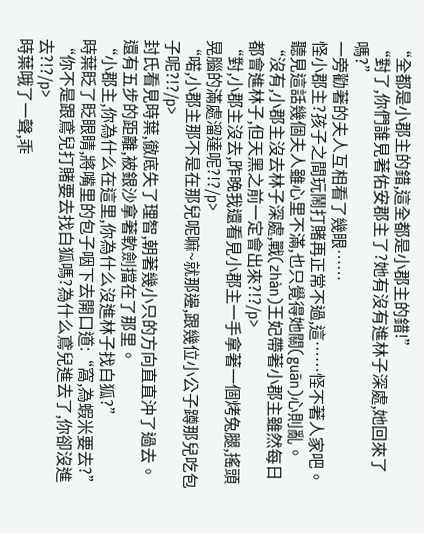“全都是小郡主的錯,這全都是小郡主的錯!”
“對了,你們誰見著佑安郡主了?她有沒有進林子深處,她回來了嗎?”
一旁勸著的夫人互相看了幾眼……
怪小郡主?孩子之間玩鬧打賭再正常不過,這……怪不著人家吧。
聽見這話幾個夫人雖心里不滿,也只覺得她關(guān)心則亂。
“沒有,小郡主沒去林子深處,戰(zhàn)王妃帶著小郡主雖然每日都會進林子,但天黑之前一定會出來?!?/p>
“對,小郡主沒去,昨晚我還看見小郡主一手拿著一個烤兔腿,搖頭晃腦的滿處溜達呢?!?/p>
“喏,小郡主那不是在那兒呢嘛~就那邊,跟幾位小公子蹲那兒吃包子呢?!?/p>
封氏看見時葉,徹底失了理智,朝著幾小只的方向直直沖了過去。
還有五步的距離,被銀沙拿著軟劍擋在了那里。
“小郡主,你為什么在這里,你為什么沒進林子找白狐?”
時葉眨了眨眼睛,將嘴里的包子咽下去開口道:“窩,為蝦米要去?”
“你不是跟鳶兒打賭要去找白狐嗎?為什么鳶兒進去了,你卻沒進去?!?/p>
時葉哦了一聲,乖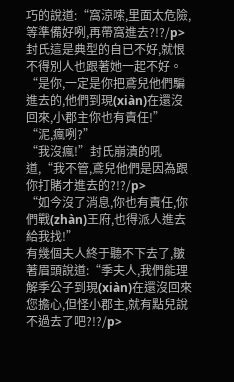巧的說道:“窩涼嗦,里面太危險,等準備好咧,再帶窩進去?!?/p>
封氏這是典型的自已不好,就恨不得別人也跟著她一起不好。
“是你,一定是你把鳶兒他們騙進去的,他們到現(xiàn)在還沒回來,小郡主你也有責任!”
“泥,瘋咧?”
“我沒瘋!”封氏崩潰的吼道,“我不管,鳶兒他們是因為跟你打賭才進去的?!?/p>
“如今沒了消息,你也有責任,你們戰(zhàn)王府,也得派人進去給我找!”
有幾個夫人終于聽不下去了,皺著眉頭說道:“季夫人,我們能理解季公子到現(xiàn)在還沒回來您擔心,但怪小郡主,就有點兒說不過去了吧?!?/p>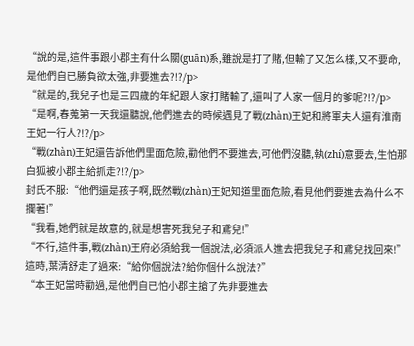“說的是,這件事跟小郡主有什么關(guān)系,雖說是打了賭,但輸了又怎么樣,又不要命,是他們自已勝負欲太強,非要進去?!?/p>
“就是的,我兒子也是三四歲的年紀跟人家打賭輸了,還叫了人家一個月的爹呢?!?/p>
“是啊,春蒐第一天我還聽說,他們進去的時候遇見了戰(zhàn)王妃和將軍夫人還有淮南王妃一行人?!?/p>
“戰(zhàn)王妃還告訴他們里面危險,勸他們不要進去,可他們沒聽,執(zhí)意要去,生怕那白狐被小郡主給抓走?!?/p>
封氏不服:“他們還是孩子啊,既然戰(zhàn)王妃知道里面危險,看見他們要進去為什么不攔著!”
“我看,她們就是故意的,就是想害死我兒子和鳶兒!”
“不行,這件事,戰(zhàn)王府必須給我一個說法,必須派人進去把我兒子和鳶兒找回來!”
這時,葉清舒走了過來:“給你個說法?給你個什么說法?”
“本王妃當時勸過,是他們自已怕小郡主搶了先非要進去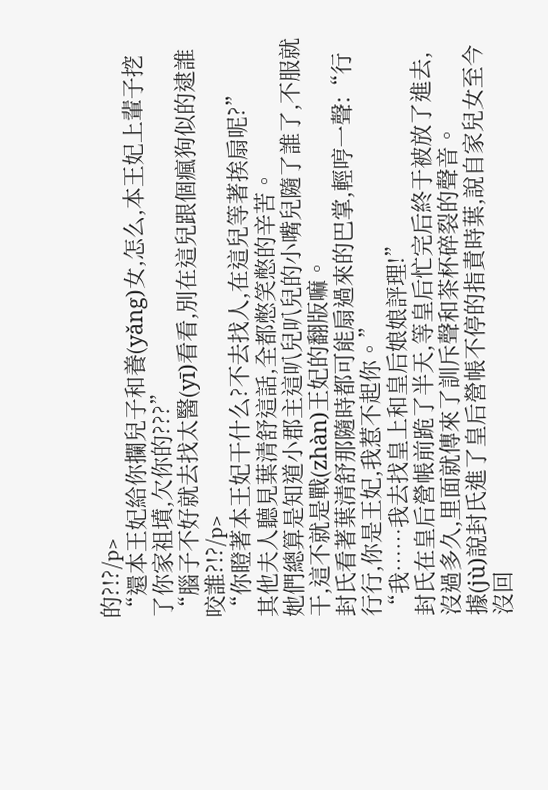的?!?/p>
“還本王妃給你攔兒子和養(yǎng)女,怎么,本王妃上輩子挖了你家祖墳,欠你的???”
“腦子不好就去找太醫(yī)看看,別在這兒跟個瘋狗似的逮誰咬誰?!?/p>
“你瞪著本王妃干什么?不去找人,在這兒等著挨扇呢?”
其他夫人聽見葉清舒這話,全都憋笑憋的辛苦。
她們總算是知道小郡主這叭兒叭兒的小嘴兒隨了誰了,不服就干,這不就是戰(zhàn)王妃的翻版嘛。
封氏看著葉清舒那隨時都可能扇過來的巴掌,輕哼一聲:“行行行,你是王妃,我惹不起你。”
“我……我去找皇上和皇后娘娘評理!”
封氏在皇后營帳前跪了半天,等皇后忙完后終于被放了進去,沒過多久,里面就傳來了訓斥聲和茶杯碎裂的聲音。
據(jù)說封氏進了皇后營帳不停的指責時葉,說自家兒女至今沒回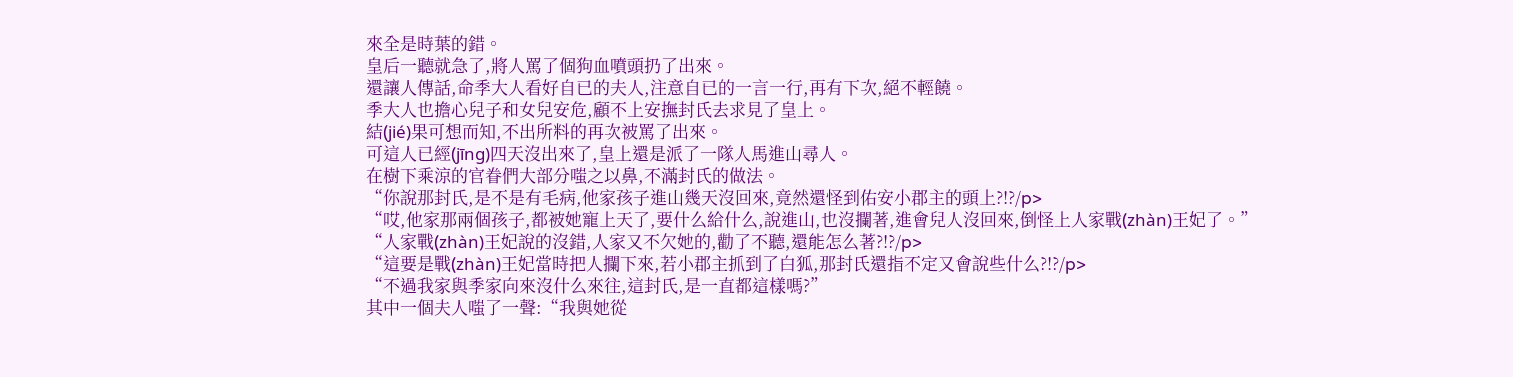來全是時葉的錯。
皇后一聽就急了,將人罵了個狗血噴頭扔了出來。
還讓人傳話,命季大人看好自已的夫人,注意自已的一言一行,再有下次,絕不輕饒。
季大人也擔心兒子和女兒安危,顧不上安撫封氏去求見了皇上。
結(jié)果可想而知,不出所料的再次被罵了出來。
可這人已經(jīng)四天沒出來了,皇上還是派了一隊人馬進山尋人。
在樹下乘涼的官眷們大部分嗤之以鼻,不滿封氏的做法。
“你說那封氏,是不是有毛病,他家孩子進山幾天沒回來,竟然還怪到佑安小郡主的頭上?!?/p>
“哎,他家那兩個孩子,都被她寵上天了,要什么給什么,說進山,也沒攔著,進會兒人沒回來,倒怪上人家戰(zhàn)王妃了。”
“人家戰(zhàn)王妃說的沒錯,人家又不欠她的,勸了不聽,還能怎么著?!?/p>
“這要是戰(zhàn)王妃當時把人攔下來,若小郡主抓到了白狐,那封氏還指不定又會說些什么?!?/p>
“不過我家與季家向來沒什么來往,這封氏,是一直都這樣嗎?”
其中一個夫人嗤了一聲:“我與她從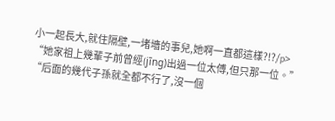小一起長大,就住隔壁,一堵墻的事兒,她啊一直都這樣?!?/p>
“她家祖上幾輩子前曾經(jīng)出過一位太傅,但只那一位。”
“后面的幾代子孫就全都不行了,沒一個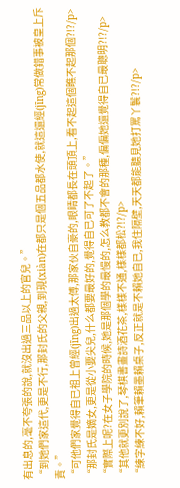有出息的,毫不夸張的說,就沒出過三品以上的官兒。”
“到她們家這代,更是不行,那封氏的父親,到現(xiàn)在都只是個五品都水使,就這還經(jīng)常做錯事被皇上斥責。”
“可他們家覺得自已祖上曾經(jīng)出過太傅,那家伙自豪的,眼睛都長在頭頂上,看不起這個瞧不起那個?!?/p>
“那封氏是嫡女,更是從小要尖兒,什么都要最好的,覺得自已可了不起了。”
“實際上呢?在女子學院的時候,她是那個學的最慢的,怎么教都不會的那種,偏偏她還覺得自已最聰明?!?/p>
“其他就更別說了,琴棋書畫詩酒花茶,樣樣不通,樣樣都松?!?/p>
“練字練不好,賴筆賴墨賴桌子,反正就是不賴她自已,我住隔壁,天天都能聽見她打罵丫鬟?!?/p>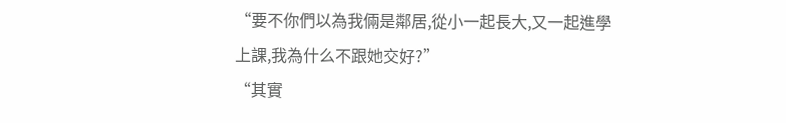“要不你們以為我倆是鄰居,從小一起長大,又一起進學上課,我為什么不跟她交好?”
“其實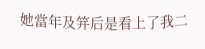她當年及笄后是看上了我二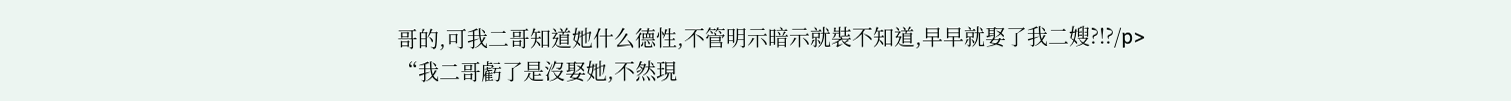哥的,可我二哥知道她什么德性,不管明示暗示就裝不知道,早早就娶了我二嫂?!?/p>
“我二哥虧了是沒娶她,不然現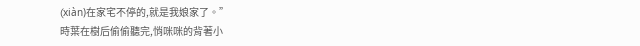(xiàn)在家宅不停的,就是我娘家了。”
時葉在樹后偷偷聽完,悄咪咪的背著小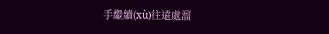手繼續(xù)往遠處溜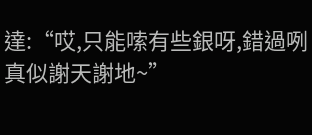達:“哎,只能嗦有些銀呀,錯過咧真似謝天謝地~”